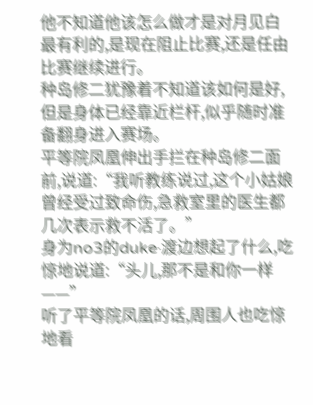他不知道他该怎么做才是对月见白最有利的,是现在阻止比赛,还是任由比赛继续进行。
种岛修二犹豫着不知道该如何是好,但是身体已经靠近栏杆,似乎随时准备翻身进入赛场。
平等院凤凰伸出手拦在种岛修二面前,说道:“我听教练说过,这个小姑娘曾经受过致命伤,急救室里的医生都几次表示救不活了。”
身为no3的duke·渡边想起了什么,吃惊地说道:“头儿,那不是和你一样——”
听了平等院凤凰的话,周围人也吃惊地看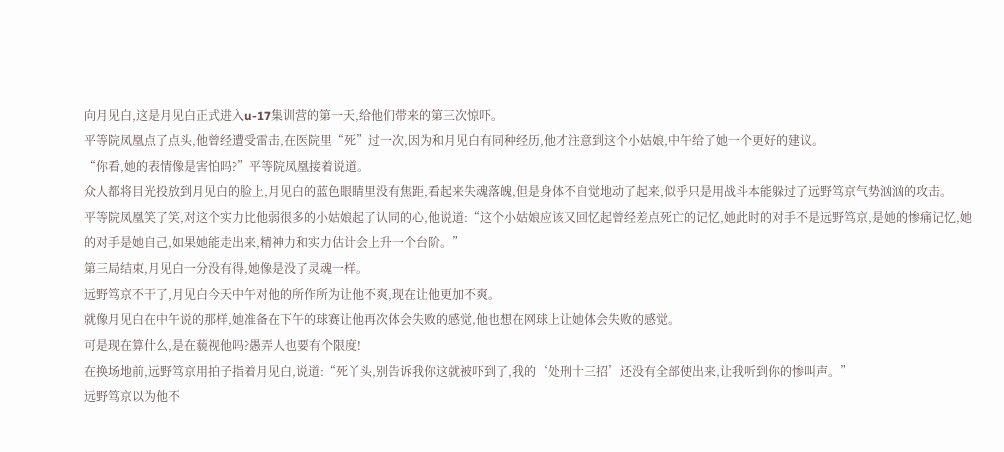向月见白,这是月见白正式进入u-17集训营的第一天,给他们带来的第三次惊吓。
平等院凤凰点了点头,他曾经遭受雷击,在医院里“死”过一次,因为和月见白有同种经历,他才注意到这个小姑娘,中午给了她一个更好的建议。
“你看,她的表情像是害怕吗?”平等院凤凰接着说道。
众人都将目光投放到月见白的脸上,月见白的蓝色眼睛里没有焦距,看起来失魂落魄,但是身体不自觉地动了起来,似乎只是用战斗本能躲过了远野笃京气势汹汹的攻击。
平等院凤凰笑了笑,对这个实力比他弱很多的小姑娘起了认同的心,他说道:“这个小姑娘应该又回忆起曾经差点死亡的记忆,她此时的对手不是远野笃京,是她的惨痛记忆,她的对手是她自己,如果她能走出来,精神力和实力估计会上升一个台阶。”
第三局结束,月见白一分没有得,她像是没了灵魂一样。
远野笃京不干了,月见白今天中午对他的所作所为让他不爽,现在让他更加不爽。
就像月见白在中午说的那样,她准备在下午的球赛让他再次体会失败的感觉,他也想在网球上让她体会失败的感觉。
可是现在算什么,是在藐视他吗?愚弄人也要有个限度!
在换场地前,远野笃京用拍子指着月见白,说道:“死丫头,别告诉我你这就被吓到了,我的‘处刑十三招’还没有全部使出来,让我听到你的惨叫声。”
远野笃京以为他不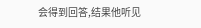会得到回答,结果他听见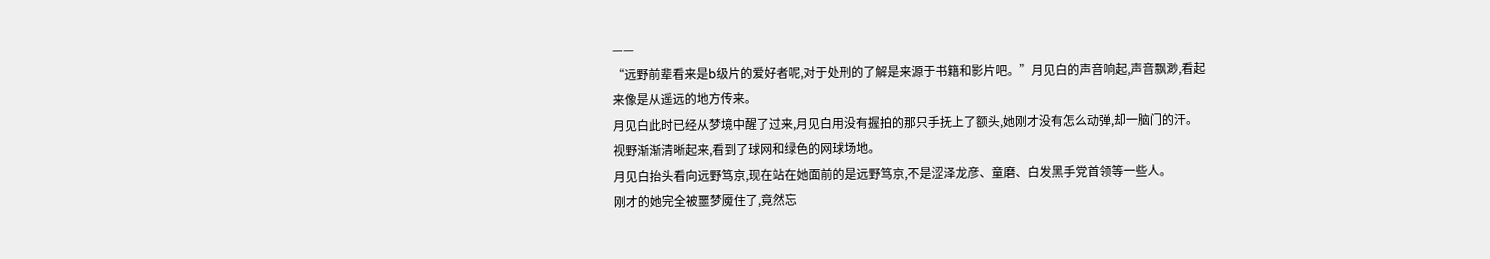——
“远野前辈看来是b级片的爱好者呢,对于处刑的了解是来源于书籍和影片吧。”月见白的声音响起,声音飘渺,看起来像是从遥远的地方传来。
月见白此时已经从梦境中醒了过来,月见白用没有握拍的那只手抚上了额头,她刚才没有怎么动弹,却一脑门的汗。
视野渐渐清晰起来,看到了球网和绿色的网球场地。
月见白抬头看向远野笃京,现在站在她面前的是远野笃京,不是涩泽龙彦、童磨、白发黑手党首领等一些人。
刚才的她完全被噩梦魇住了,竟然忘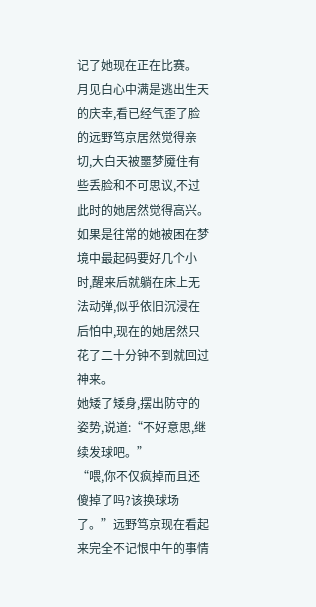记了她现在正在比赛。
月见白心中满是逃出生天的庆幸,看已经气歪了脸的远野笃京居然觉得亲切,大白天被噩梦魇住有些丢脸和不可思议,不过此时的她居然觉得高兴。
如果是往常的她被困在梦境中最起码要好几个小时,醒来后就躺在床上无法动弹,似乎依旧沉浸在后怕中,现在的她居然只花了二十分钟不到就回过神来。
她矮了矮身,摆出防守的姿势,说道:“不好意思,继续发球吧。”
“喂,你不仅疯掉而且还傻掉了吗?该换球场了。”远野笃京现在看起来完全不记恨中午的事情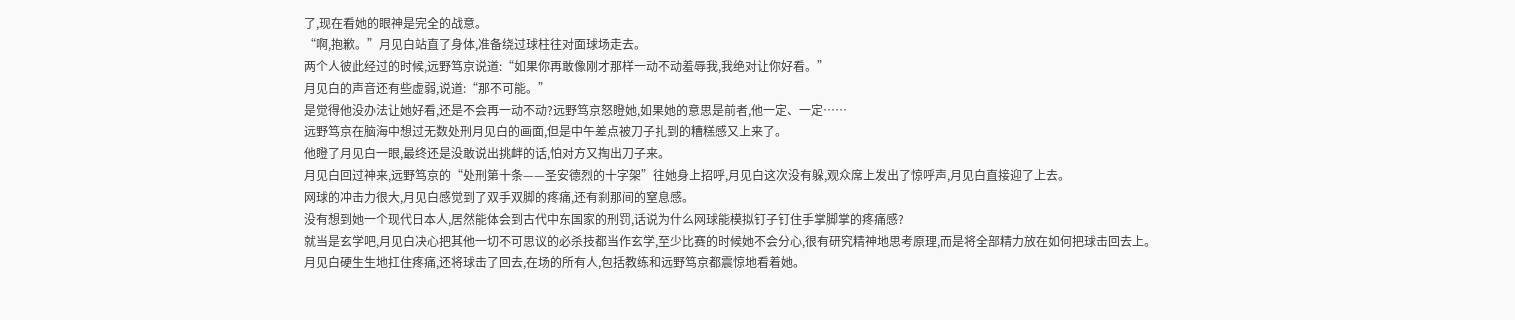了,现在看她的眼神是完全的战意。
“啊,抱歉。”月见白站直了身体,准备绕过球柱往对面球场走去。
两个人彼此经过的时候,远野笃京说道:“如果你再敢像刚才那样一动不动羞辱我,我绝对让你好看。”
月见白的声音还有些虚弱,说道:“那不可能。”
是觉得他没办法让她好看,还是不会再一动不动?远野笃京怒瞪她,如果她的意思是前者,他一定、一定……
远野笃京在脑海中想过无数处刑月见白的画面,但是中午差点被刀子扎到的糟糕感又上来了。
他瞪了月见白一眼,最终还是没敢说出挑衅的话,怕对方又掏出刀子来。
月见白回过神来,远野笃京的“处刑第十条——圣安德烈的十字架”往她身上招呼,月见白这次没有躲,观众席上发出了惊呼声,月见白直接迎了上去。
网球的冲击力很大,月见白感觉到了双手双脚的疼痛,还有刹那间的窒息感。
没有想到她一个现代日本人,居然能体会到古代中东国家的刑罚,话说为什么网球能模拟钉子钉住手掌脚掌的疼痛感?
就当是玄学吧,月见白决心把其他一切不可思议的必杀技都当作玄学,至少比赛的时候她不会分心,很有研究精神地思考原理,而是将全部精力放在如何把球击回去上。
月见白硬生生地扛住疼痛,还将球击了回去,在场的所有人,包括教练和远野笃京都震惊地看着她。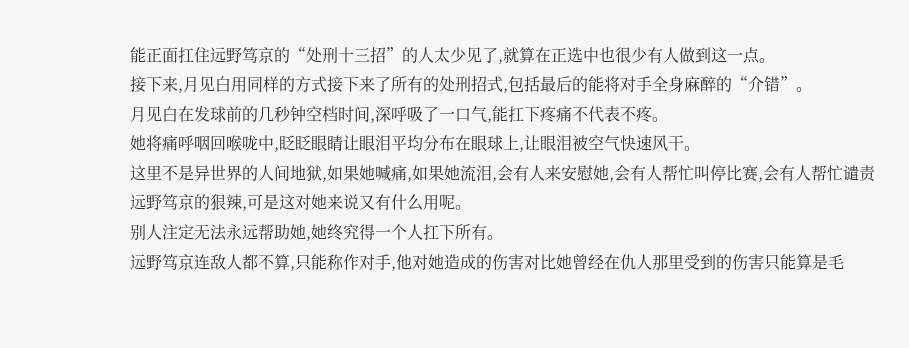能正面扛住远野笃京的“处刑十三招”的人太少见了,就算在正选中也很少有人做到这一点。
接下来,月见白用同样的方式接下来了所有的处刑招式,包括最后的能将对手全身麻醉的“介错”。
月见白在发球前的几秒钟空档时间,深呼吸了一口气,能扛下疼痛不代表不疼。
她将痛呼咽回喉咙中,眨眨眼睛让眼泪平均分布在眼球上,让眼泪被空气快速风干。
这里不是异世界的人间地狱,如果她喊痛,如果她流泪,会有人来安慰她,会有人帮忙叫停比赛,会有人帮忙谴责远野笃京的狠辣,可是这对她来说又有什么用呢。
别人注定无法永远帮助她,她终究得一个人扛下所有。
远野笃京连敌人都不算,只能称作对手,他对她造成的伤害对比她曾经在仇人那里受到的伤害只能算是毛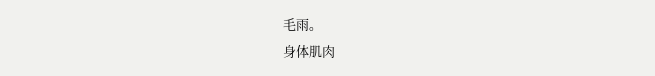毛雨。
身体肌肉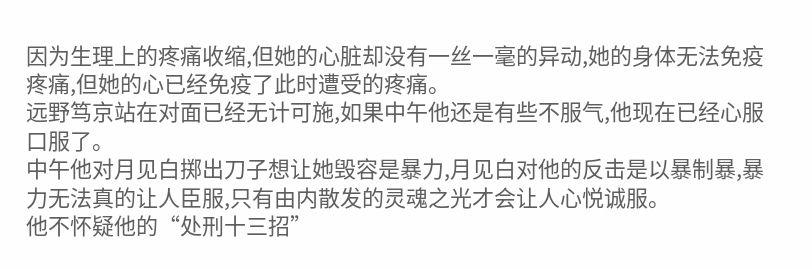因为生理上的疼痛收缩,但她的心脏却没有一丝一毫的异动,她的身体无法免疫疼痛,但她的心已经免疫了此时遭受的疼痛。
远野笃京站在对面已经无计可施,如果中午他还是有些不服气,他现在已经心服口服了。
中午他对月见白掷出刀子想让她毁容是暴力,月见白对他的反击是以暴制暴,暴力无法真的让人臣服,只有由内散发的灵魂之光才会让人心悦诚服。
他不怀疑他的“处刑十三招”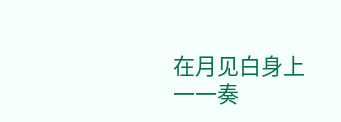在月见白身上一一奏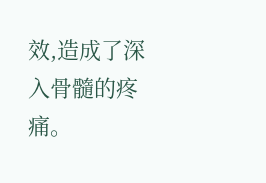效,造成了深入骨髓的疼痛。